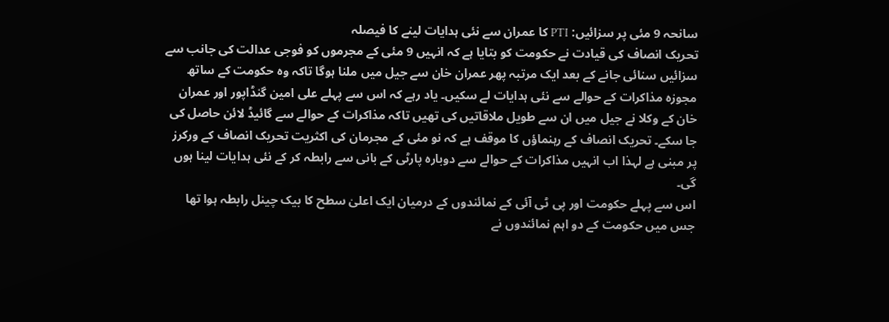سانحہ 9 مئی پر سزائیں: PTI کا عمران سے نئی ہدایات لینے کا فیصلہ
تحریک انصاف کی قیادت نے حکومت کو بتایا ہے کہ انہیں 9 مئی کے مجرموں کو فوجی عدالت کی جانب سے سزائیں سنائی جانے کے بعد ایک مرتبہ پھر عمران خان سے جیل میں ملنا ہوگا تاکہ وہ حکومت کے ساتھ مجوزہ مذاکرات کے حوالے سے نئی ہدایات لے سکیں۔ یاد رہے کہ اس سے پہلے علی امین گنڈاپور اور عمران خان کے وکلا نے جیل میں ان سے طویل ملاقاتیں کی تھیں تاکہ مذاکرات کے حوالے سے گائیڈ لائن حاصل کی جا سکے۔ تحریک انصاف کے رہنماؤں کا موقف ہے کہ نو مئی کے مجرمان کی اکثریت تحریک انصاف کے ورکرز پر مبنی ہے لہذا اب انہیں مذاکرات کے حوالے سے دوبارہ پارٹی کے بانی سے رابطہ کر کے نئی ہدایات لینا ہوں گی۔
اس سے پہلے حکومت اور پی ٹی آئی کے نمائندوں کے درمیان ایک اعلیٰ سطح کا بیک چینل رابطہ ہوا تھا جس میں حکومت کے دو اہم نمائندوں نے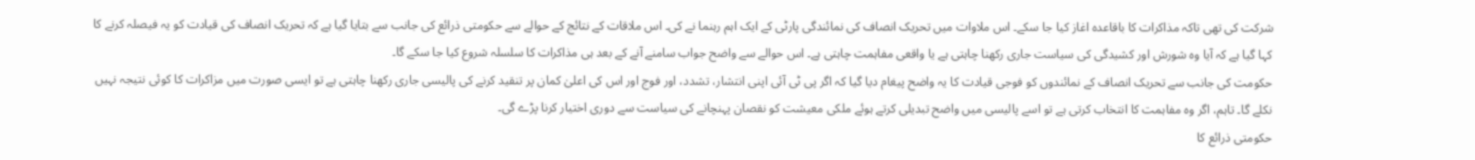شرکت کی تھی تاکہ مذاکرات کا باقاعدہ اغاز کیا جا سکے۔ اس ملاوات میں تحریک انصاف کی نمائندگی پارٹی کے ایک اہم رہنما نے کی۔ اس ملاقات کے نتائج کے حوالے سے حکومتی ذرائع کی جانب سے بتایا گیا ہے کہ تحریک انصاف کی قیادت کو یہ فیصلہ کرنے کا کہا گیا ہے کہ آیا وہ شورش اور کشیدگی کی سیاست جاری رکھنا چاہتی ہے یا واقعی مفاہمت چاہتی ہے۔ اس حوالے سے واضح جواب سامنے آنے کے بعد ہی مذاکرات کا سلسلہ شروع کیا جا سکے گا۔
حکومت کی جانب سے تحریک انصاف کے نمائندوں کو فوجی قیادت کا یہ واضح پیغام دیا گیا کہ اگر پی ٹی آئی اپنی انتشار، تشدد، اور فوج اور اس کی اعلیٰ کمان پر تنقید کرنے کی پالیسی جاری رکھنا چاہتی ہے تو ایسی صورت میں مزاکرات کا کوئی نتیجہ نہیں نکلے گا۔ تاہم، اگر وہ مفاہمت کا انتخاب کرتی ہے تو اسے پالیسی میں واضح تبدیلی کرتے ہوئے ملکی معیشت کو نقصان پہنچانے کی سیاست سے دوری اختیار کرنا پڑے گی۔
حکومتی ذرائع کا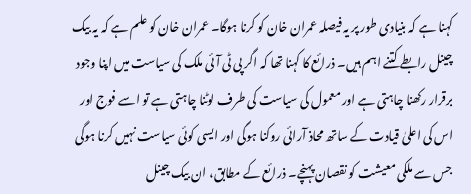کہنا ہے کہ بنیادی طور پر یہ فیصلہ عمران خان کو کرنا ہوگا۔ عمران خان کو علم ہے کہ یہ بیک چینل رابطے کتنے اہم ہیں۔ ذرائع کا کہنا تھا کہ اگر پی ٹی آئی ملک کی سیاست میں اپنا وجود برقرار رکھنا چاہتی ہے اور معمول کی سیاست کی طرف لوٹنا چاہتی ہے تو اسے فوج اور اس کی اعلیٰ قیادت کے ساتھ محاذ آرائی روکنا ہوگی اور ایسی کوئی سیاست نہیں کرنا ہوگی جس سے ملکی معیشت کو نقصان پہنچے۔ ذرائع کے مطابق، ان بیک چینل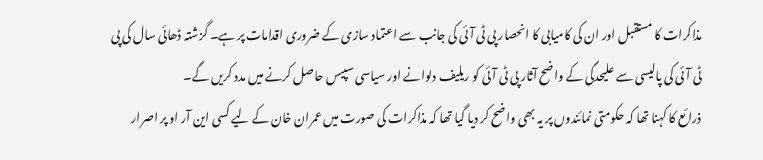مذاکرات کا مستقبل اور ان کی کامیابی کا انحصار پی ٹی آئی کی جانب سے اعتماد سازی کے ضروری اقدامات پر ہے۔ گزشتہ ڈھائی سال کی پی ٹی آئی کی پالیسی سے علیحدگی کے واضح آثار پی ٹی آئی کو ریلیف دلوانے اور سیاسی سپیس حاصل کرنے میں مدد کریں گے۔
ذرائع کا کہنا تھا کہ حکومتی نمائندوں پر یہ بھی واضح کر دیا گیا تھا کہ مذاکرات کی صورت میں عمران خان کے لیے کسی این آر او پر اصرار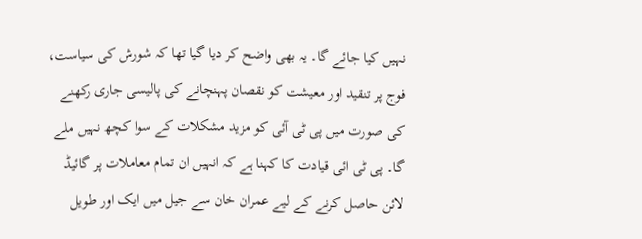نہیں کیا جائے گا۔ یہ بھی واضح کر دیا گیا تھا کہ شورش کی سیاست، فوج پر تنقید اور معیشت کو نقصان پہنچانے کی پالیسی جاری رکھنے کی صورت میں پی ٹی آئی کو مزید مشکلات کے سوا کچھ نہیں ملے گا۔ پی ٹی ائی قیادت کا کہنا ہے کہ انہیں ان تمام معاملات پر گائیڈ لائن حاصل کرنے کے لیے عمران خان سے جیل میں ایک اور طویل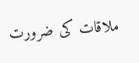ملاقات کی ضرورت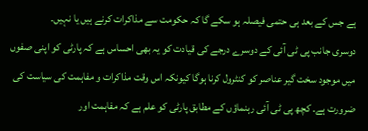ہے جس کے بعد ہی حتمی فیصلہ ہو سکے گا کہ حکومت سے مذاکرات کرنے ہیں یا نہیں۔
دوسری جانب پی ٹی آئی کے دوسرے درجے کی قیادت کو یہ بھی احساس ہے کہ پارٹی کو اپنی صفوں میں موجود سخت گیر عناصر کو کنٹرول کرنا ہوگا کیونکہ اس وقت مذاکرات و مفاہمت کی سیاست کی ضرورت ہے۔ کچھ پی ٹی آئی رہنماؤں کے مطابق پارٹی کو علم ہے کہ مفاہمت اور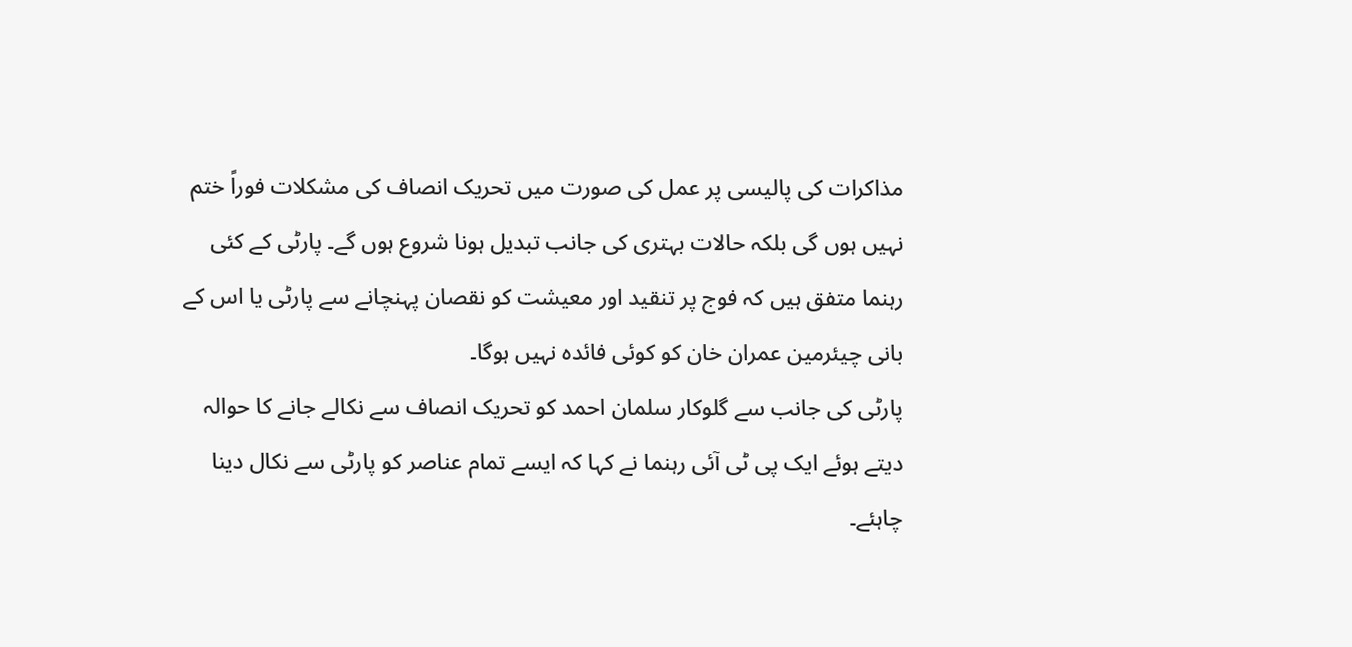مذاکرات کی پالیسی پر عمل کی صورت میں تحریک انصاف کی مشکلات فوراً ختم نہیں ہوں گی بلکہ حالات بہتری کی جانب تبدیل ہونا شروع ہوں گے۔ پارٹی کے کئی رہنما متفق ہیں کہ فوج پر تنقید اور معیشت کو نقصان پہنچانے سے پارٹی یا اس کے بانی چیئرمین عمران خان کو کوئی فائدہ نہیں ہوگا۔
پارٹی کی جانب سے گلوکار سلمان احمد کو تحریک انصاف سے نکالے جانے کا حوالہ دیتے ہوئے ایک پی ٹی آئی رہنما نے کہا کہ ایسے تمام عناصر کو پارٹی سے نکال دینا چاہئے۔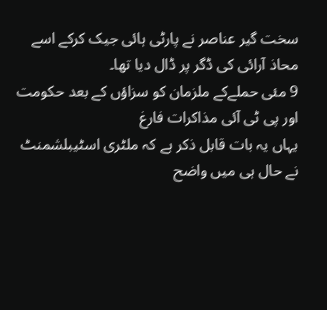سخت گیر عناصر نے پارٹی ہائی جیک کرکے اسے محاذ آرائی کی ڈگر پر ڈال دیا تھا۔
9 مئی حملےکے ملزمان کو سزاؤں کے بعد حکومت اور پی ٹی آئی مذاکرات فارغ
یہاں یہ بات قابل ذکر ہے کہ ملٹری اسٹیبلشمنٹ نے حال ہی میں واضح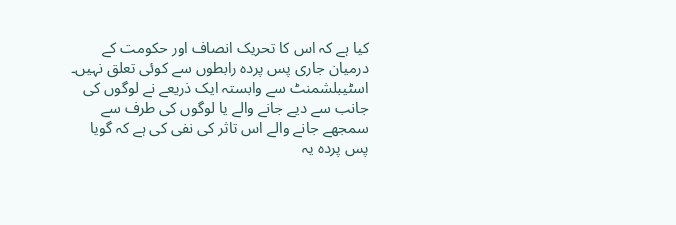کیا ہے کہ اس کا تحریک انصاف اور حکومت کے درمیان جاری پس پردہ رابطوں سے کوئی تعلق نہیں۔ اسٹیبلشمنٹ سے وابستہ ایک ذریعے نے لوگوں کی جانب سے دیے جانے والے یا لوگوں کی طرف سے سمجھے جانے والے اس تاثر کی نفی کی ہے کہ گویا پس پردہ یہ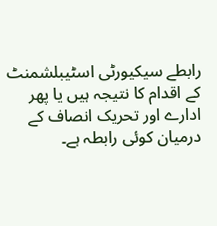رابطے سیکیورٹی اسٹیبلشمنٹ کے اقدام کا نتیجہ ہیں یا پھر ادارے اور تحریک انصاف کے درمیان کوئی رابطہ ہے۔